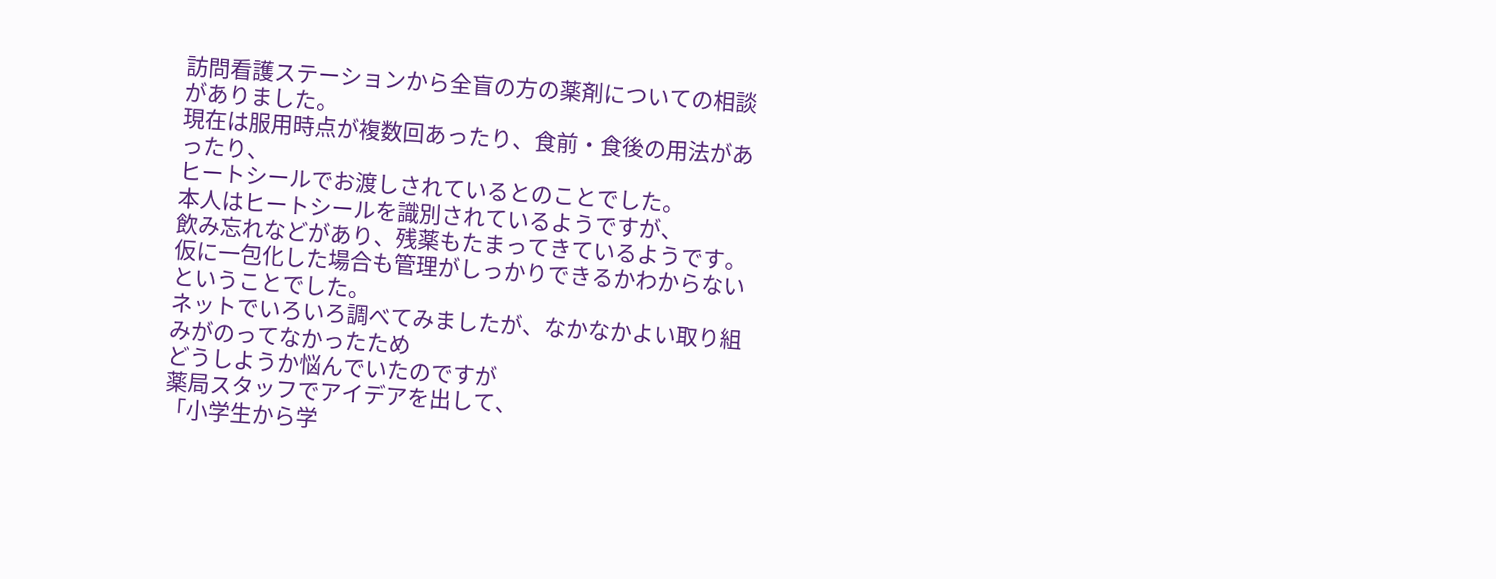訪問看護ステーションから全盲の方の薬剤についての相談がありました。
現在は服用時点が複数回あったり、食前・食後の用法があったり、
ヒートシールでお渡しされているとのことでした。
本人はヒートシールを識別されているようですが、
飲み忘れなどがあり、残薬もたまってきているようです。
仮に一包化した場合も管理がしっかりできるかわからないということでした。
ネットでいろいろ調べてみましたが、なかなかよい取り組みがのってなかったため
どうしようか悩んでいたのですが
薬局スタッフでアイデアを出して、
「小学生から学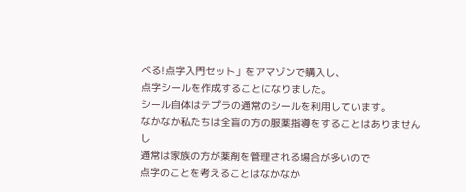べる!点字入門セット」をアマゾンで購入し、
点字シールを作成することになりました。
シール自体はテプラの通常のシールを利用しています。
なかなか私たちは全盲の方の服薬指導をすることはありませんし
通常は家族の方が薬剤を管理される場合が多いので
点字のことを考えることはなかなか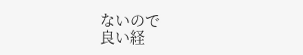ないので
良い経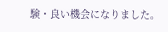験・良い機会になりました。